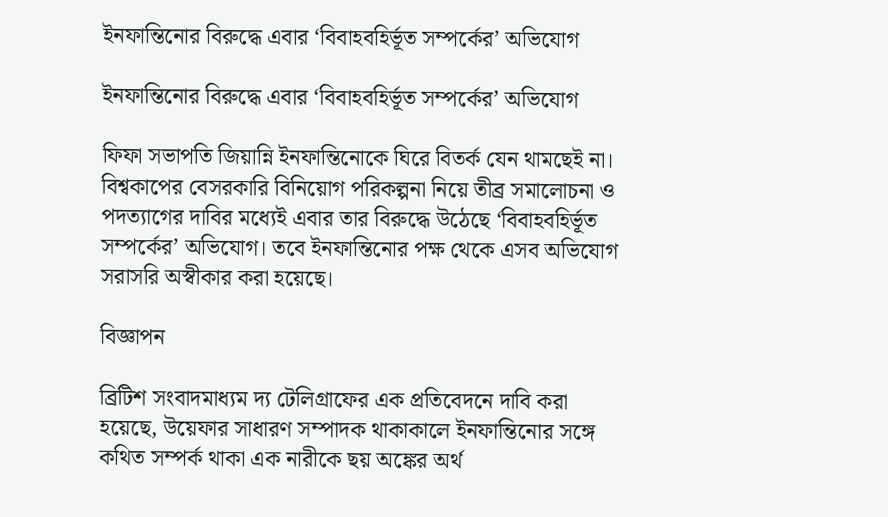ইনফান্তিনোর বিরুদ্ধে এবার ‘বিবাহবহির্ভূত সম্পর্কের’ অভিযোগ

ইনফান্তিনোর বিরুদ্ধে এবার ‘বিবাহবহির্ভূত সম্পর্কের’ অভিযোগ

ফিফা সভাপতি জিয়ান্নি ইনফান্তিনোকে ঘিরে বিতর্ক যেন থামছেই না। বিশ্বকাপের বেসরকারি বিনিয়োগ পরিকল্পনা নিয়ে তীব্র সমালোচনা ও পদত্যাগের দাবির মধ্যেই এবার তার বিরুদ্ধে উঠেছে ‘বিবাহবহির্ভূত সম্পর্কের’ অভিযোগ। তবে ইনফান্তিনোর পক্ষ থেকে এসব অভিযোগ সরাসরি অস্বীকার করা হয়েছে।

বিজ্ঞাপন

ব্রিটিশ সংবাদমাধ্যম দ্য টেলিগ্রাফের এক প্রতিবেদনে দাবি করা হয়েছে, উয়েফার সাধারণ সম্পাদক থাকাকালে ইনফান্তিনোর সঙ্গে কথিত সম্পর্ক থাকা এক নারীকে ছয় অঙ্কের অর্থ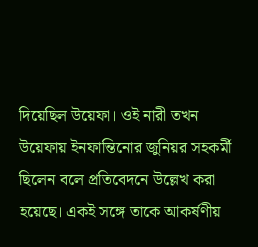দিয়েছিল উয়েফা। ওই নারী তখন উয়েফায় ইনফান্তিনোর জুনিয়র সহকর্মী ছিলেন বলে প্রতিবেদনে উল্লেখ করা হয়েছে। একই সঙ্গে তাকে আকর্ষণীয়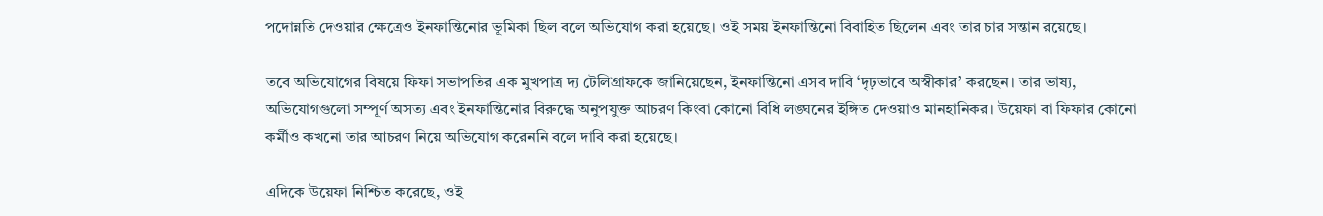পদোন্নতি দেওয়ার ক্ষেত্রেও ইনফান্তিনোর ভূমিকা ছিল বলে অভিযোগ করা হয়েছে। ওই সময় ইনফান্তিনো বিবাহিত ছিলেন এবং তার চার সন্তান রয়েছে।

তবে অভিযোগের বিষয়ে ফিফা সভাপতির এক মুখপাত্র দ্য টেলিগ্রাফকে জানিয়েছেন, ইনফান্তিনো এসব দাবি ‘দৃঢ়ভাবে অস্বীকার’ করছেন। তার ভাষ্য, অভিযোগগুলো সম্পূর্ণ অসত্য এবং ইনফান্তিনোর বিরুদ্ধে অনুপযুক্ত আচরণ কিংবা কোনো বিধি লঙ্ঘনের ইঙ্গিত দেওয়াও মানহানিকর। উয়েফা বা ফিফার কোনো কর্মীও কখনো তার আচরণ নিয়ে অভিযোগ করেননি বলে দাবি করা হয়েছে।

এদিকে উয়েফা নিশ্চিত করেছে, ওই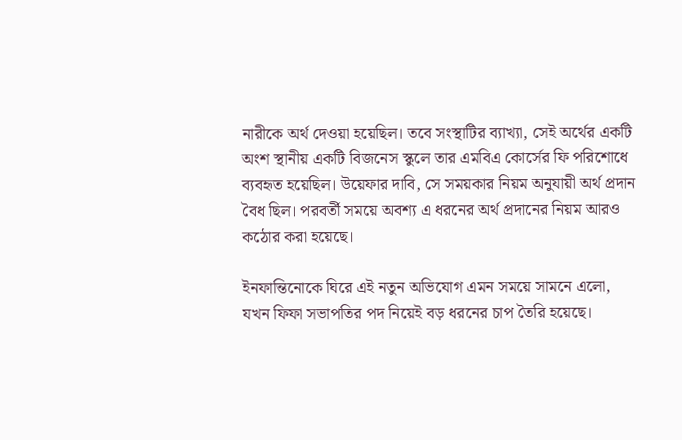নারীকে অর্থ দেওয়া হয়েছিল। তবে সংস্থাটির ব্যাখ্যা, সেই অর্থের একটি অংশ স্থানীয় একটি বিজনেস স্কুলে তার এমবিএ কোর্সের ফি পরিশোধে ব্যবহৃত হয়েছিল। উয়েফার দাবি, সে সময়কার নিয়ম অনুযায়ী অর্থ প্রদান বৈধ ছিল। পরবর্তী সময়ে অবশ্য এ ধরনের অর্থ প্রদানের নিয়ম আরও কঠোর করা হয়েছে।

ইনফান্তিনোকে ঘিরে এই নতুন অভিযোগ এমন সময়ে সামনে এলো, যখন ফিফা সভাপতির পদ নিয়েই বড় ধরনের চাপ তৈরি হয়েছে।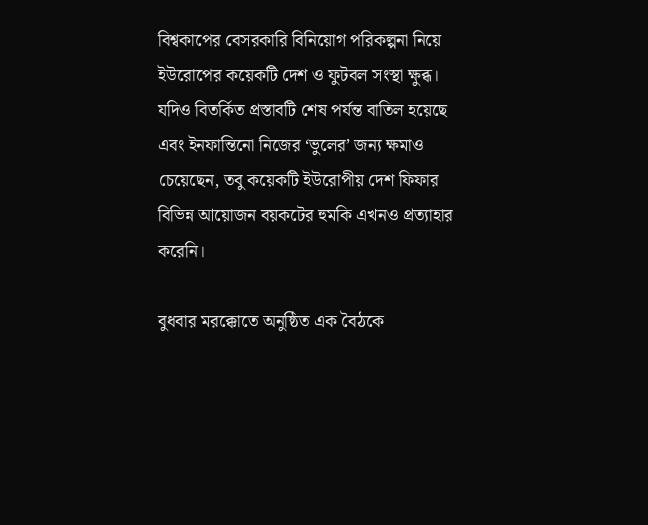বিশ্বকাপের বেসরকারি বিনিয়োগ পরিকল্পনা নিয়ে ইউরোপের কয়েকটি দেশ ও ফুটবল সংস্থা ক্ষুব্ধ। যদিও বিতর্কিত প্রস্তাবটি শেষ পর্যন্ত বাতিল হয়েছে এবং ইনফান্তিনো নিজের ‘ভুলের’ জন্য ক্ষমাও চেয়েছেন, তবু কয়েকটি ইউরোপীয় দেশ ফিফার বিভিন্ন আয়োজন বয়কটের হুমকি এখনও প্রত্যাহার করেনি।

বুধবার মরক্কোতে অনুষ্ঠিত এক বৈঠকে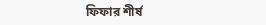ফিফার শীর্ষ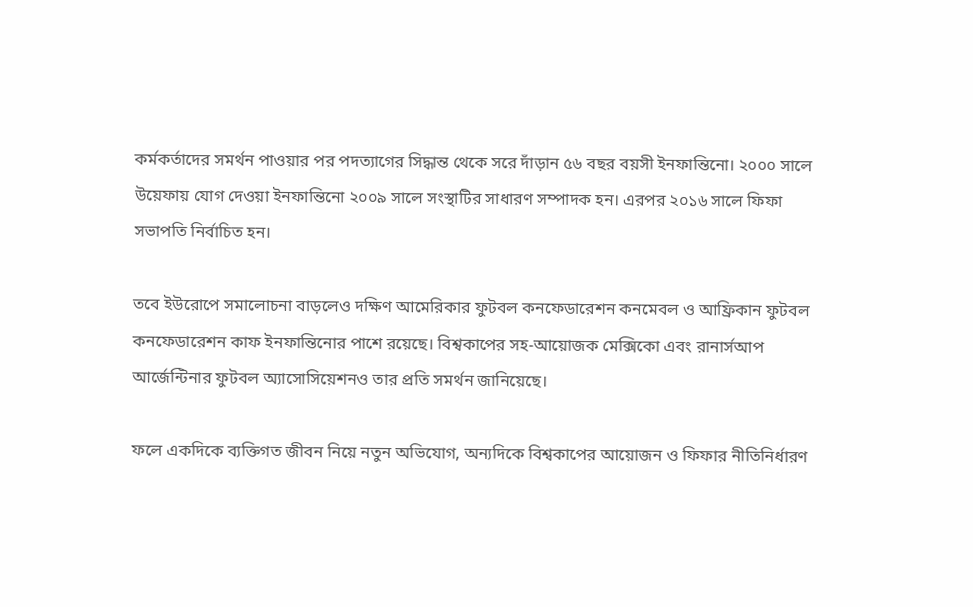কর্মকর্তাদের সমর্থন পাওয়ার পর পদত্যাগের সিদ্ধান্ত থেকে সরে দাঁড়ান ৫৬ বছর বয়সী ইনফান্তিনো। ২০০০ সালে উয়েফায় যোগ দেওয়া ইনফান্তিনো ২০০৯ সালে সংস্থাটির সাধারণ সম্পাদক হন। এরপর ২০১৬ সালে ফিফা সভাপতি নির্বাচিত হন।

তবে ইউরোপে সমালোচনা বাড়লেও দক্ষিণ আমেরিকার ফুটবল কনফেডারেশন কনমেবল ও আফ্রিকান ফুটবল কনফেডারেশন কাফ ইনফান্তিনোর পাশে রয়েছে। বিশ্বকাপের সহ-আয়োজক মেক্সিকো এবং রানার্সআপ আর্জেন্টিনার ফুটবল অ্যাসোসিয়েশনও তার প্রতি সমর্থন জানিয়েছে।

ফলে একদিকে ব্যক্তিগত জীবন নিয়ে নতুন অভিযোগ, অন্যদিকে বিশ্বকাপের আয়োজন ও ফিফার নীতিনির্ধারণ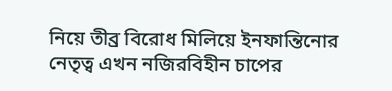নিয়ে তীব্র বিরোধ মিলিয়ে ইনফান্তিনোর নেতৃত্ব এখন নজিরবিহীন চাপের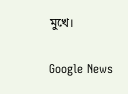মুখে।

Google News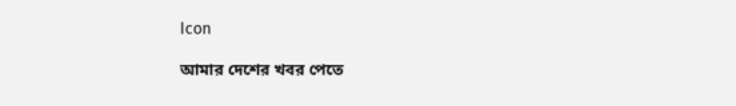Icon

আমার দেশের খবর পেতে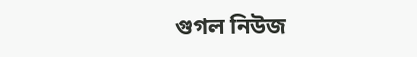গুগল নিউজ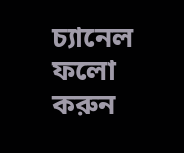চ্যানেল ফলো করুন